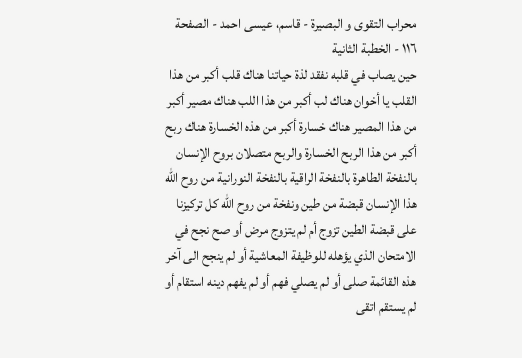محراب التقوى و البصيرة - قاسم، عيسى احمد - الصفحة ١١٦ - الخطبة الثانية
حين يصاب في قلبه نفقد لذة حياتنا هناك قلب أكبر من هذا القلب يا أخوان هناك لب أكبر من هذا اللب هناك مصير أكبر من هذا المصير هناك خسارة أكبر من هذه الخسارة هناك ربح أكبر من هذا الربح الخسارة والربح متصلان بروح الإنسان بالنفخة الطاهرة بالنفخة الراقية بالنفخة النورانية من روح الله هذا الإنسان قبضة من طين ونفخة من روح الله كل تركيزنا على قبضة الطين تزوج أم لم يتزوج مرض أو صح نجح في الامتحان الذي يؤهله للوظيفة المعاشية أو لم ينجح الى آخر هذه القائمة صلى أو لم يصلي فهم أو لم يفهم دينه استقام أو لم يستقم اتقى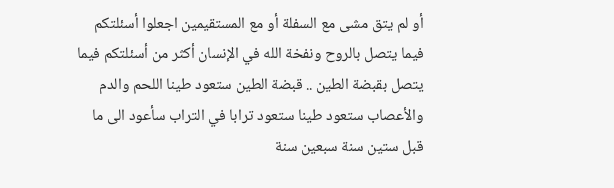أو لم يتق مشى مع السفلة أو مع المستقيمين اجعلوا أسئلتكم فيما يتصل بالروح ونفخة الله في الإنسان أكثر من أسئلتكم فيما يتصل بقبضة الطين .. قبضة الطين ستعود طينا اللحم والدم والأعصاب ستعود طينا ستعود ترابا في التراب سأعود الى ما قبل ستين سنة سبعين سنة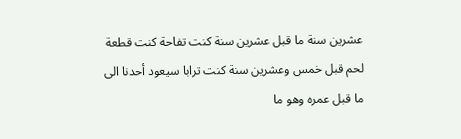عشرين سنة ما قبل عشرين سنة كنت تفاحة كنت قطعة لحم قبل خمس وعشرين سنة كنت ترابا سيعود أحدنا الى ما قبل عمره وهو ما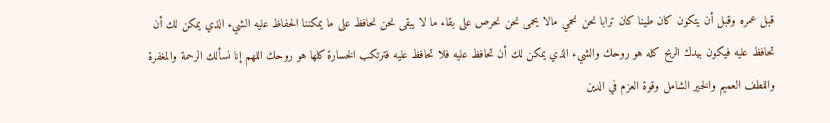قبل عمره وقبل أن يتكون كان طينا كان ترابا نحن نحمي مالا يحمى نحن نحرص على بقاء ما لا يبقى نحن نحافظ على ما يمكننا الحفاظ عليه الشيء الذي يمكن لك أن تحافظ عليه فيكون بيدك الربح كله هو روحك والشيء الذي يمكن لك أن تحافظ عليه فلا تحافظ عليه فترتكب الخسارة كلها هو روحك اللهم إنا نسألك الرحمة والمغفرة واللطف العميم والخير الشامل وقوة العزم في الدين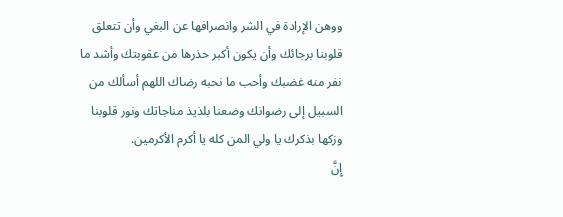ووهن الإرادة في الشر وانصرافها عن البغي وأن تتعلق قلوبنا برجائك وأن يكون أكبر حذرها من عقوبتك وأشد ما نفر منه غضبك وأحب ما نحبه رضاك اللهم أسألك من السبيل إلى رضوانك وضعنا بلذيذ مناجاتك ونور قلوبنا وزكها بذكرك يا ولي المن كله يا أكرم الأكرمين.
إِنَّ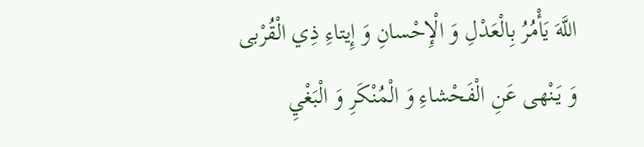اللَّهَ يَأْمُرُ بِالْعَدْلِ وَ الْإِحْسانِ وَ إِيتاءِ ذِي الْقُرْبى
وَ يَنْهى عَنِ الْفَحْشاءِ وَ الْمُنْكَرِ وَ الْبَغْيِ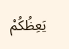يَعِظُكُمْ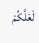لَعَلَّكُمْ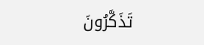تَذَكَّرُونَ